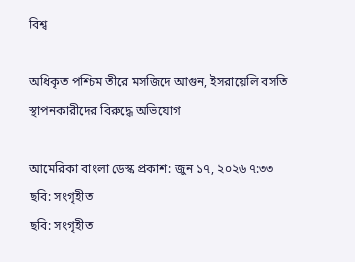বিশ্ব

অধিকৃত পশ্চিম তীরে মসজিদে আগুন, ইসরায়েলি বসতি স্থাপনকারীদের বিরুদ্ধে অভিযোগ

আমেরিকা বাংলা ডেস্ক প্রকাশ: জুন ১৭, ২০২৬ ৭:৩৩
ছবি: সংগৃহীত
ছবি: সংগৃহীত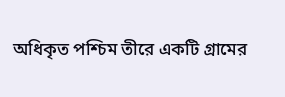অধিকৃত পশ্চিম তীরে একটি গ্রামের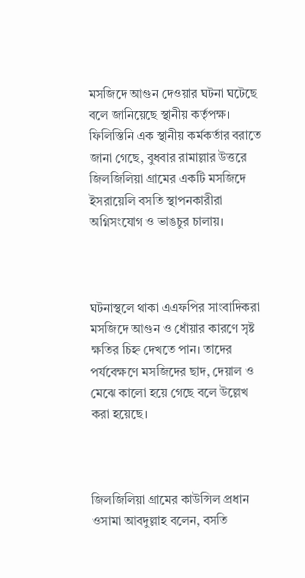মসজিদে আগুন দেওয়ার ঘটনা ঘটেছে বলে জানিয়েছে স্থানীয় কর্তৃপক্ষ। ফিলিস্তিনি এক স্থানীয় কর্মকর্তার বরাতে জানা গেছে, বুধবার রামাল্লার উত্তরে জিলজিলিয়া গ্রামের একটি মসজিদে ইসরায়েলি বসতি স্থাপনকারীরা অগ্নিসংযোগ ও ভাঙচুর চালায়।



ঘটনাস্থলে থাকা এএফপির সাংবাদিকরা মসজিদে আগুন ও ধোঁয়ার কারণে সৃষ্ট ক্ষতির চিহ্ন দেখতে পান। তাদের পর্যবেক্ষণে মসজিদের ছাদ, দেয়াল ও মেঝে কালো হয়ে গেছে বলে উল্লেখ করা হয়েছে।



জিলজিলিয়া গ্রামের কাউন্সিল প্রধান ওসামা আবদুল্লাহ বলেন, বসতি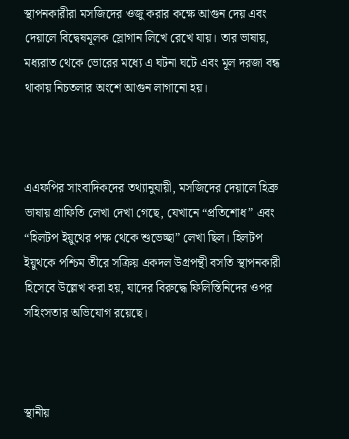স্থাপনকারীরা মসজিদের ওজু করার কক্ষে আগুন দেয় এবং দেয়ালে বিদ্বেষমূলক স্লোগান লিখে রেখে যায়। তার ভাষায়, মধ্যরাত থেকে ভোরের মধ্যে এ ঘটনা ঘটে এবং মূল দরজা বন্ধ থাকায় নিচতলার অংশে আগুন লাগানো হয়।



এএফপির সাংবাদিকদের তথ্যানুযায়ী, মসজিদের দেয়ালে হিব্রু ভাষায় গ্রাফিতি লেখা দেখা গেছে, যেখানে “প্রতিশোধ” এবং “হিলটপ ইয়ুথের পক্ষ থেকে শুভেচ্ছা” লেখা ছিল। হিলটপ ইয়ুথকে পশ্চিম তীরে সক্রিয় একদল উগ্রপন্থী বসতি স্থাপনকারী হিসেবে উল্লেখ করা হয়, যাদের বিরুদ্ধে ফিলিস্তিনিদের ওপর সহিংসতার অভিযোগ রয়েছে।



স্থানীয়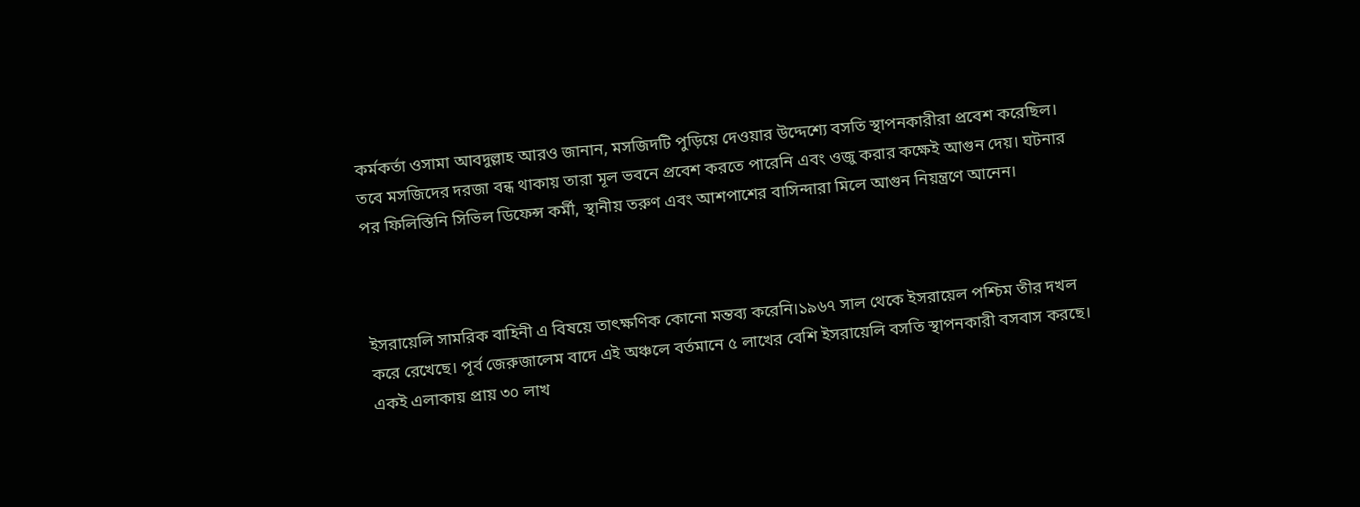কর্মকর্তা ওসামা আবদুল্লাহ আরও জানান, মসজিদটি পুড়িয়ে দেওয়ার উদ্দেশ্যে বসতি স্থাপনকারীরা প্রবেশ করেছিল। তবে মসজিদের দরজা বন্ধ থাকায় তারা মূল ভবনে প্রবেশ করতে পারেনি এবং ওজু করার কক্ষেই আগুন দেয়। ঘটনার পর ফিলিস্তিনি সিভিল ডিফেন্স কর্মী, স্থানীয় তরুণ এবং আশপাশের বাসিন্দারা মিলে আগুন নিয়ন্ত্রণে আনেন।



ইসরায়েলি সামরিক বাহিনী এ বিষয়ে তাৎক্ষণিক কোনো মন্তব্য করেনি।১৯৬৭ সাল থেকে ইসরায়েল পশ্চিম তীর দখল করে রেখেছে। পূর্ব জেরুজালেম বাদে এই অঞ্চলে বর্তমানে ৫ লাখের বেশি ইসরায়েলি বসতি স্থাপনকারী বসবাস করছে। একই এলাকায় প্রায় ৩০ লাখ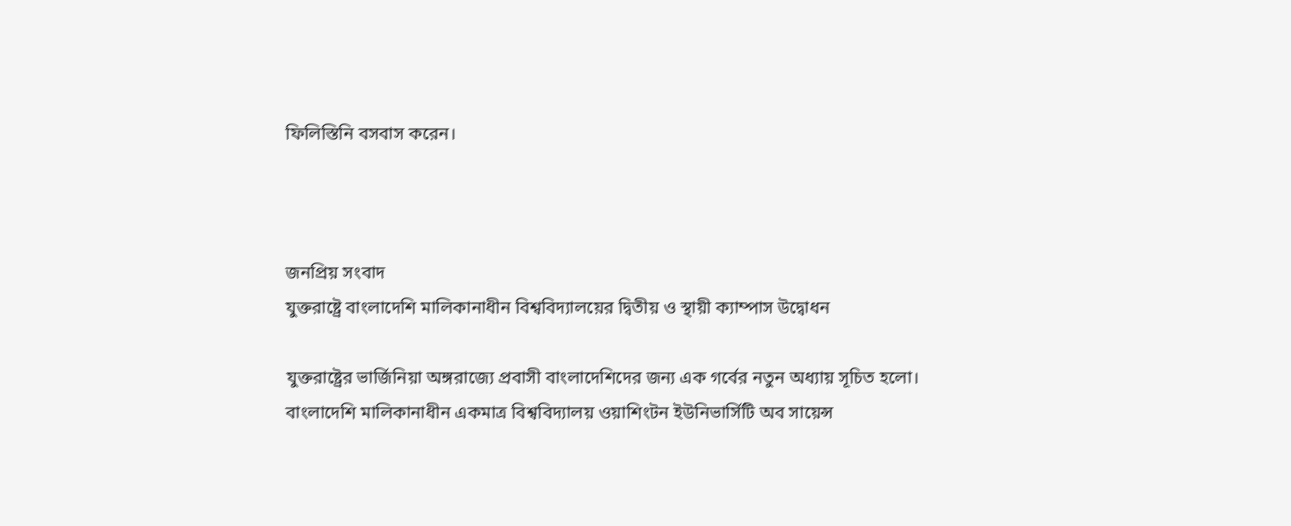ফিলিস্তিনি বসবাস করেন।



জনপ্রিয় সংবাদ
যুক্তরাষ্ট্রে বাংলাদেশি মালিকানাধীন বিশ্ববিদ্যালয়ের দ্বিতীয় ও স্থায়ী ক্যাম্পাস উদ্বোধন

যুক্তরাষ্ট্রের ভার্জিনিয়া অঙ্গরাজ্যে প্রবাসী বাংলাদেশিদের জন্য এক গর্বের নতুন অধ্যায় সূচিত হলো। বাংলাদেশি মালিকানাধীন একমাত্র বিশ্ববিদ্যালয় ওয়াশিংটন ইউনিভার্সিটি অব সায়েন্স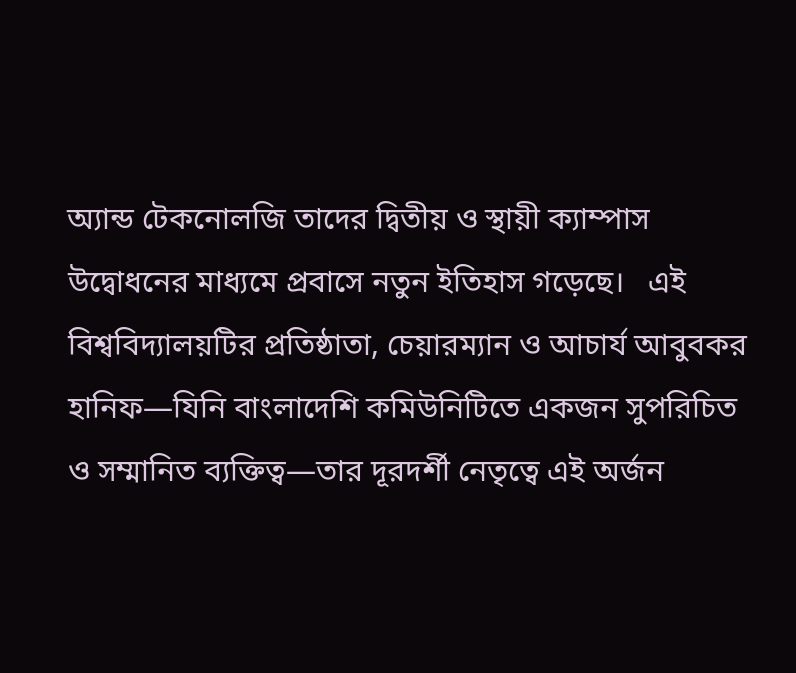অ্যান্ড টেকনোলজি তাদের দ্বিতীয় ও স্থায়ী ক্যাম্পাস উদ্বোধনের মাধ্যমে প্রবাসে নতুন ইতিহাস গড়েছে।   এই বিশ্ববিদ্যালয়টির প্রতিষ্ঠাতা, চেয়ারম্যান ও আচার্য আবুবকর হানিফ—যিনি বাংলাদেশি কমিউনিটিতে একজন সুপরিচিত ও সম্মানিত ব্যক্তিত্ব—তার দূরদর্শী নেতৃত্বে এই অর্জন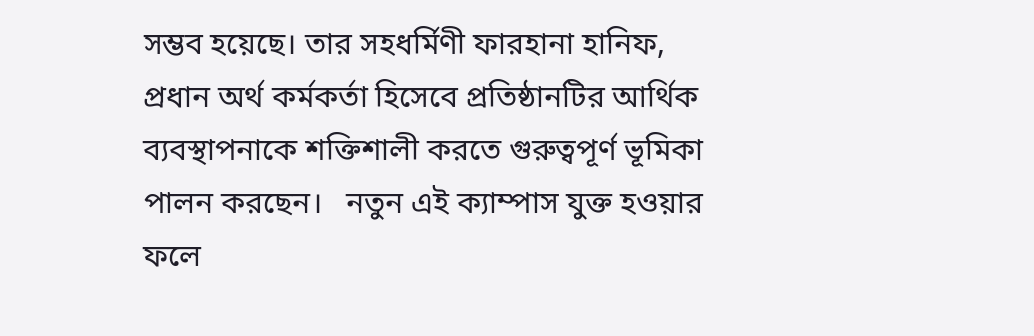সম্ভব হয়েছে। তার সহধর্মিণী ফারহানা হানিফ, প্রধান অর্থ কর্মকর্তা হিসেবে প্রতিষ্ঠানটির আর্থিক ব্যবস্থাপনাকে শক্তিশালী করতে গুরুত্বপূর্ণ ভূমিকা পালন করছেন।   নতুন এই ক্যাম্পাস যুক্ত হওয়ার ফলে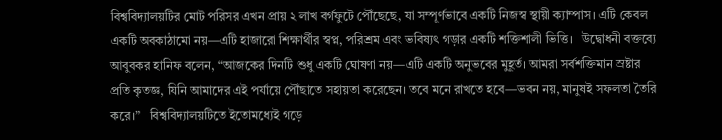বিশ্ববিদ্যালয়টির মোট পরিসর এখন প্রায় ২ লাখ বর্গফুটে পৌঁছেছে, যা সম্পূর্ণভাবে একটি নিজস্ব স্থায়ী ক্যাম্পাস। এটি কেবল একটি অবকাঠামো নয়—এটি হাজারো শিক্ষার্থীর স্বপ্ন, পরিশ্রম এবং ভবিষ্যৎ গড়ার একটি শক্তিশালী ভিত্তি।   উদ্বোধনী বক্তব্যে আবুবকর হানিফ বলেন, “আজকের দিনটি শুধু একটি ঘোষণা নয়—এটি একটি অনুভবের মুহূর্ত। আমরা সর্বশক্তিমান স্রষ্টার প্রতি কৃতজ্ঞ, যিনি আমাদের এই পর্যায়ে পৌঁছাতে সহায়তা করেছেন। তবে মনে রাখতে হবে—ভবন নয়, মানুষই সফলতা তৈরি করে।”   বিশ্ববিদ্যালয়টিতে ইতোমধ্যেই গড়ে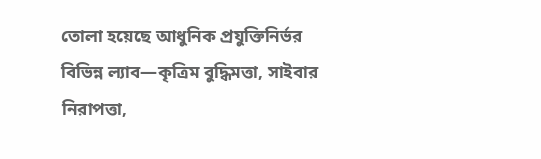তোলা হয়েছে আধুনিক প্রযুক্তিনির্ভর বিভিন্ন ল্যাব—কৃত্রিম বুদ্ধিমত্তা, সাইবার নিরাপত্তা,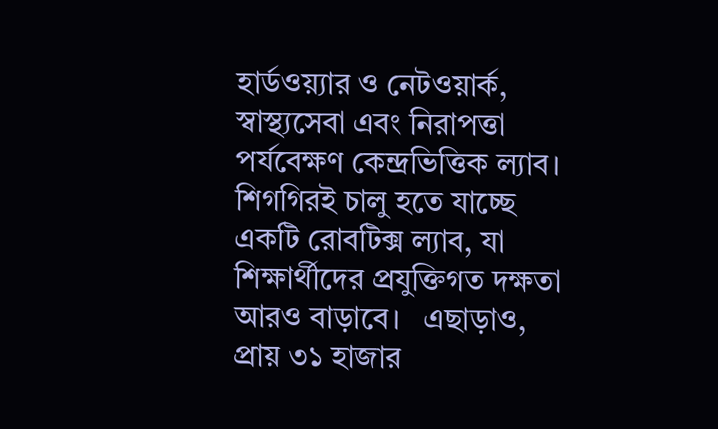হার্ডওয়্যার ও নেটওয়ার্ক, স্বাস্থ্যসেবা এবং নিরাপত্তা পর্যবেক্ষণ কেন্দ্রভিত্তিক ল্যাব। শিগগিরই চালু হতে যাচ্ছে একটি রোবটিক্স ল্যাব, যা শিক্ষার্থীদের প্রযুক্তিগত দক্ষতা আরও বাড়াবে।   এছাড়াও, প্রায় ৩১ হাজার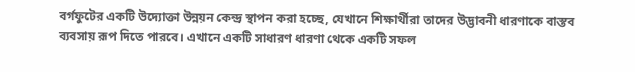বর্গফুটের একটি উদ্যোক্তা উন্নয়ন কেন্দ্র স্থাপন করা হচ্ছে, যেখানে শিক্ষার্থীরা তাদের উদ্ভাবনী ধারণাকে বাস্তব ব্যবসায় রূপ দিতে পারবে। এখানে একটি সাধারণ ধারণা থেকে একটি সফল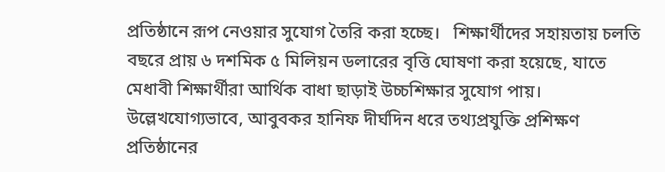প্রতিষ্ঠানে রূপ নেওয়ার সুযোগ তৈরি করা হচ্ছে।   শিক্ষার্থীদের সহায়তায় চলতি বছরে প্রায় ৬ দশমিক ৫ মিলিয়ন ডলারের বৃত্তি ঘোষণা করা হয়েছে, যাতে মেধাবী শিক্ষার্থীরা আর্থিক বাধা ছাড়াই উচ্চশিক্ষার সুযোগ পায়।   উল্লেখযোগ্যভাবে, আবুবকর হানিফ দীর্ঘদিন ধরে তথ্যপ্রযুক্তি প্রশিক্ষণ প্রতিষ্ঠানের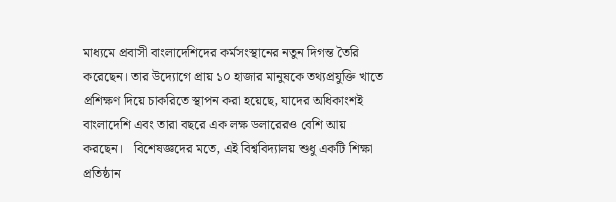মাধ্যমে প্রবাসী বাংলাদেশিদের কর্মসংস্থানের নতুন দিগন্ত তৈরি করেছেন। তার উদ্যোগে প্রায় ১০ হাজার মানুষকে তথ্যপ্রযুক্তি খাতে প্রশিক্ষণ দিয়ে চাকরিতে স্থাপন করা হয়েছে, যাদের অধিকাংশই বাংলাদেশি এবং তারা বছরে এক লক্ষ ডলারেরও বেশি আয় করছেন।   বিশেষজ্ঞদের মতে, এই বিশ্ববিদ্যালয় শুধু একটি শিক্ষা প্রতিষ্ঠান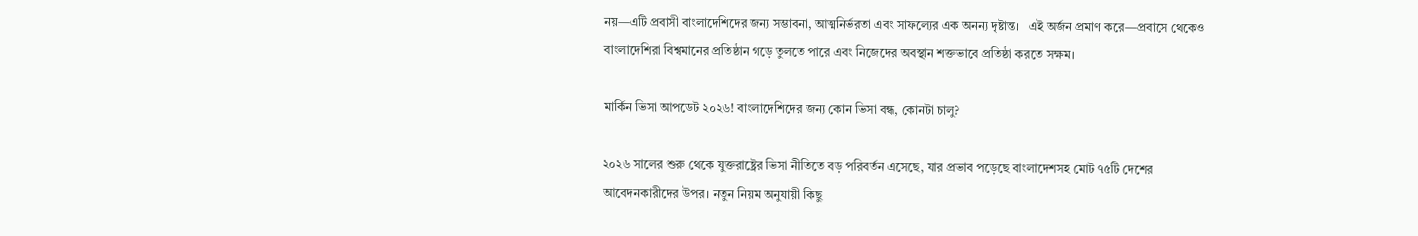নয়—এটি প্রবাসী বাংলাদেশিদের জন্য সম্ভাবনা, আত্মনির্ভরতা এবং সাফল্যের এক অনন্য দৃষ্টান্ত।   এই অর্জন প্রমাণ করে—প্রবাসে থেকেও বাংলাদেশিরা বিশ্বমানের প্রতিষ্ঠান গড়ে তুলতে পারে এবং নিজেদের অবস্থান শক্তভাবে প্রতিষ্ঠা করতে সক্ষম।

মার্কিন ভিসা আপডেট ২০২৬! বাংলাদেশিদের জন্য কোন ভিসা বন্ধ, কোনটা চালু?

২০২৬ সালের শুরু থেকে যুক্তরাষ্ট্রের ভিসা নীতিতে বড় পরিবর্তন এসেছে, যার প্রভাব পড়েছে বাংলাদেশসহ মোট ৭৫টি দেশের আবেদনকারীদের উপর। নতুন নিয়ম অনুযায়ী কিছু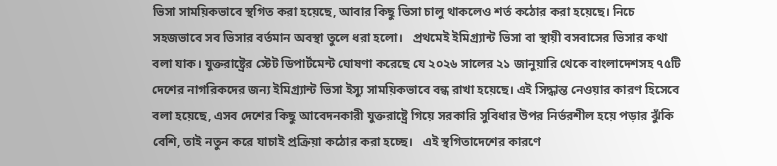ভিসা সাময়িকভাবে স্থগিত করা হয়েছে, আবার কিছু ভিসা চালু থাকলেও শর্ত কঠোর করা হয়েছে। নিচে সহজভাবে সব ভিসার বর্তমান অবস্থা তুলে ধরা হলো।   প্রথমেই ইমিগ্র্যান্ট ভিসা বা স্থায়ী বসবাসের ভিসার কথা বলা যাক। যুক্তরাষ্ট্রের স্টেট ডিপার্টমেন্ট ঘোষণা করেছে যে ২০২৬ সালের ২১ জানুয়ারি থেকে বাংলাদেশসহ ৭৫টি দেশের নাগরিকদের জন্য ইমিগ্র্যান্ট ভিসা ইস্যু সাময়িকভাবে বন্ধ রাখা হয়েছে। এই সিদ্ধান্ত নেওয়ার কারণ হিসেবে বলা হয়েছে, এসব দেশের কিছু আবেদনকারী যুক্তরাষ্ট্রে গিয়ে সরকারি সুবিধার উপর নির্ভরশীল হয়ে পড়ার ঝুঁকি বেশি, তাই নতুন করে যাচাই প্রক্রিয়া কঠোর করা হচ্ছে।   এই স্থগিতাদেশের কারণে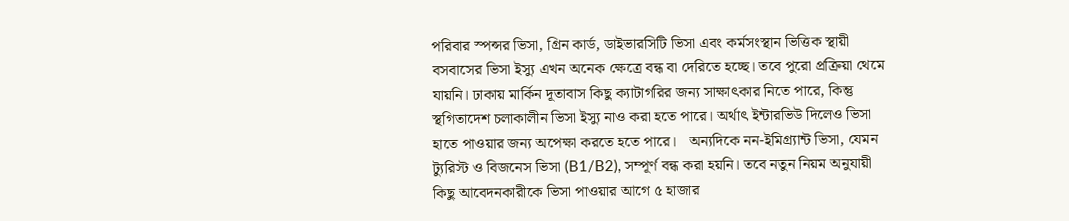পরিবার স্পন্সর ভিসা, গ্রিন কার্ড, ডাইভারসিটি ভিসা এবং কর্মসংস্থান ভিত্তিক স্থায়ী বসবাসের ভিসা ইস্যু এখন অনেক ক্ষেত্রে বন্ধ বা দেরিতে হচ্ছে। তবে পুরো প্রক্রিয়া থেমে যায়নি। ঢাকায় মার্কিন দূতাবাস কিছু ক্যাটাগরির জন্য সাক্ষাৎকার নিতে পারে, কিন্তু স্থগিতাদেশ চলাকালীন ভিসা ইস্যু নাও করা হতে পারে। অর্থাৎ ইন্টারভিউ দিলেও ভিসা হাতে পাওয়ার জন্য অপেক্ষা করতে হতে পারে।   অন্যদিকে নন-ইমিগ্র্যান্ট ভিসা, যেমন ট্যুরিস্ট ও বিজনেস ভিসা (B1/B2), সম্পূর্ণ বন্ধ করা হয়নি। তবে নতুন নিয়ম অনুযায়ী কিছু আবেদনকারীকে ভিসা পাওয়ার আগে ৫ হাজার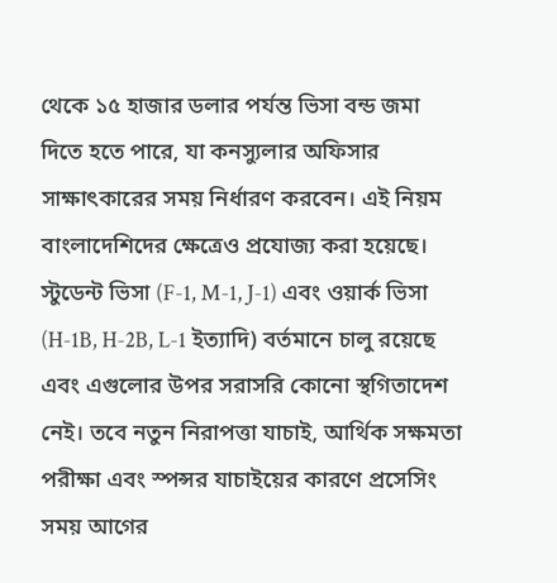থেকে ১৫ হাজার ডলার পর্যন্ত ভিসা বন্ড জমা দিতে হতে পারে, যা কনস্যুলার অফিসার সাক্ষাৎকারের সময় নির্ধারণ করবেন। এই নিয়ম বাংলাদেশিদের ক্ষেত্রেও প্রযোজ্য করা হয়েছে।   স্টুডেন্ট ভিসা (F-1, M-1, J-1) এবং ওয়ার্ক ভিসা (H-1B, H-2B, L-1 ইত্যাদি) বর্তমানে চালু রয়েছে এবং এগুলোর উপর সরাসরি কোনো স্থগিতাদেশ নেই। তবে নতুন নিরাপত্তা যাচাই, আর্থিক সক্ষমতা পরীক্ষা এবং স্পন্সর যাচাইয়ের কারণে প্রসেসিং সময় আগের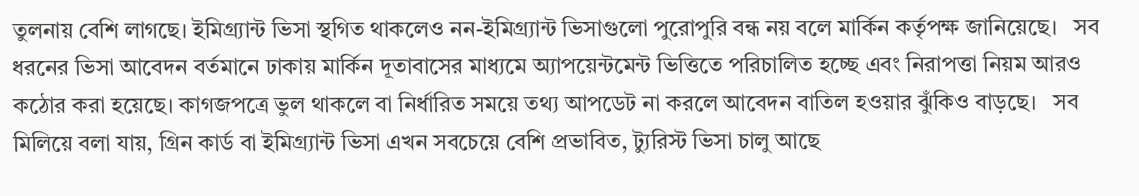তুলনায় বেশি লাগছে। ইমিগ্র্যান্ট ভিসা স্থগিত থাকলেও নন-ইমিগ্র্যান্ট ভিসাগুলো পুরোপুরি বন্ধ নয় বলে মার্কিন কর্তৃপক্ষ জানিয়েছে।   সব ধরনের ভিসা আবেদন বর্তমানে ঢাকায় মার্কিন দূতাবাসের মাধ্যমে অ্যাপয়েন্টমেন্ট ভিত্তিতে পরিচালিত হচ্ছে এবং নিরাপত্তা নিয়ম আরও কঠোর করা হয়েছে। কাগজপত্রে ভুল থাকলে বা নির্ধারিত সময়ে তথ্য আপডেট না করলে আবেদন বাতিল হওয়ার ঝুঁকিও বাড়ছে।   সব মিলিয়ে বলা যায়, গ্রিন কার্ড বা ইমিগ্র্যান্ট ভিসা এখন সবচেয়ে বেশি প্রভাবিত, ট্যুরিস্ট ভিসা চালু আছে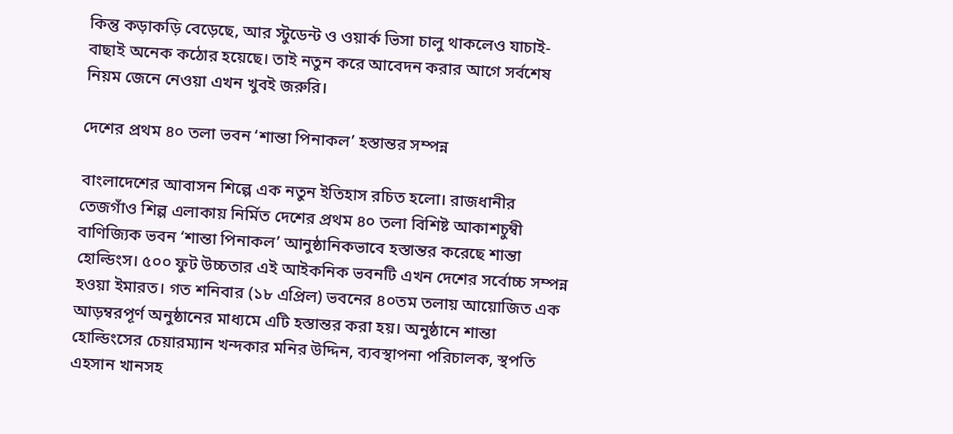কিন্তু কড়াকড়ি বেড়েছে, আর স্টুডেন্ট ও ওয়ার্ক ভিসা চালু থাকলেও যাচাই-বাছাই অনেক কঠোর হয়েছে। তাই নতুন করে আবেদন করার আগে সর্বশেষ নিয়ম জেনে নেওয়া এখন খুবই জরুরি।

দেশের প্রথম ৪০ তলা ভবন ‘শান্তা পিনাকল’ হস্তান্তর সম্পন্ন

বাংলাদেশের আবাসন শিল্পে এক নতুন ইতিহাস রচিত হলো। রাজধানীর তেজগাঁও শিল্প এলাকায় নির্মিত দেশের প্রথম ৪০ তলা বিশিষ্ট আকাশচুম্বী বাণিজ্যিক ভবন ‘শান্তা পিনাকল’ আনুষ্ঠানিকভাবে হস্তান্তর করেছে শান্তা হোল্ডিংস। ৫০০ ফুট উচ্চতার এই আইকনিক ভবনটি এখন দেশের সর্বোচ্চ সম্পন্ন হওয়া ইমারত। গত শনিবার (১৮ এপ্রিল) ভবনের ৪০তম তলায় আয়োজিত এক আড়ম্বরপূর্ণ অনুষ্ঠানের মাধ্যমে এটি হস্তান্তর করা হয়। অনুষ্ঠানে শান্তা হোল্ডিংসের চেয়ারম্যান খন্দকার মনির উদ্দিন, ব্যবস্থাপনা পরিচালক, স্থপতি এহসান খানসহ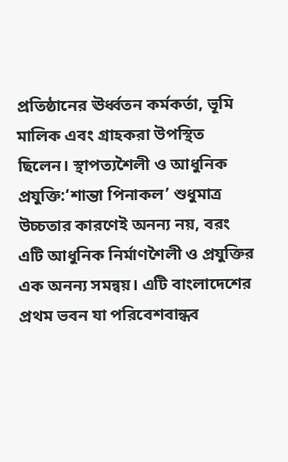প্রতিষ্ঠানের ঊর্ধ্বতন কর্মকর্তা, ভূমি মালিক এবং গ্রাহকরা উপস্থিত ছিলেন। স্থাপত্যশৈলী ও আধুনিক প্রযুক্তি:‘শান্তা পিনাকল’ শুধুমাত্র উচ্চতার কারণেই অনন্য নয়, বরং এটি আধুনিক নির্মাণশৈলী ও প্রযুক্তির এক অনন্য সমন্বয়। এটি বাংলাদেশের প্রথম ভবন যা পরিবেশবান্ধব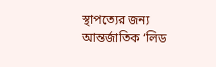স্থাপত্যের জন্য আন্তর্জাতিক ‘লিড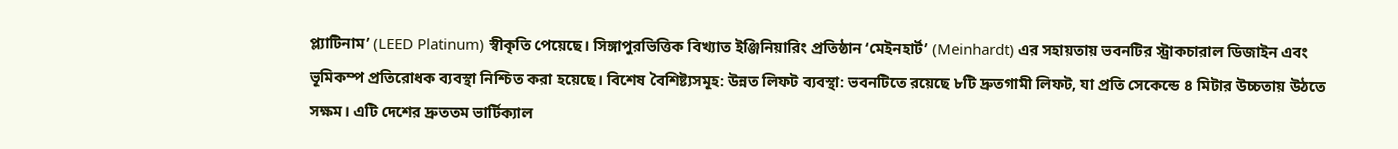প্ল্যাটিনাম’ (LEED Platinum) স্বীকৃতি পেয়েছে। সিঙ্গাপুরভিত্তিক বিখ্যাত ইঞ্জিনিয়ারিং প্রতিষ্ঠান ‘মেইনহার্ট’ (Meinhardt) এর সহায়তায় ভবনটির স্ট্রাকচারাল ডিজাইন এবং ভূমিকম্প প্রতিরোধক ব্যবস্থা নিশ্চিত করা হয়েছে। বিশেষ বৈশিষ্ট্যসমূহ: উন্নত লিফট ব্যবস্থা: ভবনটিতে রয়েছে ৮টি দ্রুতগামী লিফট, যা প্রতি সেকেন্ডে ৪ মিটার উচ্চতায় উঠতে সক্ষম। এটি দেশের দ্রুততম ভার্টিক্যাল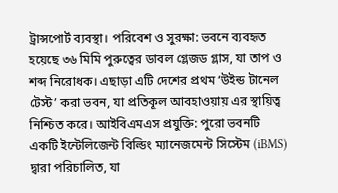ট্রান্সপোর্ট ব্যবস্থা। পরিবেশ ও সুরক্ষা: ভবনে ব্যবহৃত হয়েছে ৩৬ মিমি পুরুত্বের ডাবল গ্লেজড গ্লাস, যা তাপ ও শব্দ নিরোধক। এছাড়া এটি দেশের প্রথম ‘উইন্ড টানেল টেস্ট’ করা ভবন, যা প্রতিকূল আবহাওয়ায় এর স্থায়িত্ব নিশ্চিত করে। আইবিএমএস প্রযুক্তি: পুরো ভবনটি একটি ইন্টেলিজেন্ট বিল্ডিং ম্যানেজমেন্ট সিস্টেম (iBMS) দ্বারা পরিচালিত, যা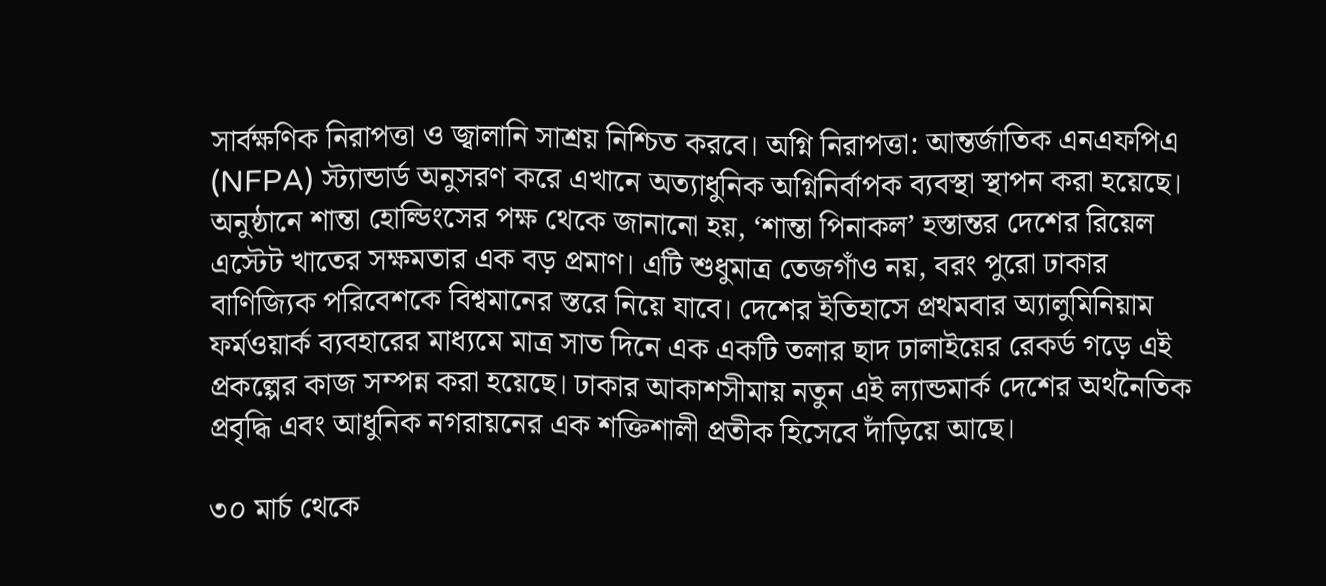সার্বক্ষণিক নিরাপত্তা ও জ্বালানি সাশ্রয় নিশ্চিত করবে। অগ্নি নিরাপত্তা: আন্তর্জাতিক এনএফপিএ (NFPA) স্ট্যান্ডার্ড অনুসরণ করে এখানে অত্যাধুনিক অগ্নিনির্বাপক ব্যবস্থা স্থাপন করা হয়েছে। অনুষ্ঠানে শান্তা হোল্ডিংসের পক্ষ থেকে জানানো হয়, ‘শান্তা পিনাকল’ হস্তান্তর দেশের রিয়েল এস্টেট খাতের সক্ষমতার এক বড় প্রমাণ। এটি শুধুমাত্র তেজগাঁও নয়, বরং পুরো ঢাকার বাণিজ্যিক পরিবেশকে বিশ্বমানের স্তরে নিয়ে যাবে। দেশের ইতিহাসে প্রথমবার অ্যালুমিনিয়াম ফর্মওয়ার্ক ব্যবহারের মাধ্যমে মাত্র সাত দিনে এক একটি তলার ছাদ ঢালাইয়ের রেকর্ড গড়ে এই প্রকল্পের কাজ সম্পন্ন করা হয়েছে। ঢাকার আকাশসীমায় নতুন এই ল্যান্ডমার্ক দেশের অর্থনৈতিক প্রবৃদ্ধি এবং আধুনিক নগরায়নের এক শক্তিশালী প্রতীক হিসেবে দাঁড়িয়ে আছে।

৩০ মার্চ থেকে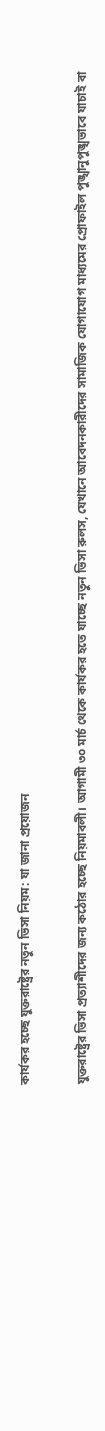কার্যকর হচ্ছে যুক্তরাষ্ট্রের নতুন ভিসা নিয়ম: যা জানা প্রয়োজন

যুক্তরাষ্ট্রের ভিসা প্রত্যাশীদের জন্য কঠোর হচ্ছে নিয়মাবলী। আগামী ৩০ মার্চ থেকে কার্যকর হতে যাচ্ছে নতুন ভিসা রুলস, যেখানে আবেদনকারীদের সামাজিক যোগাযোগ মাধ্যমের প্রোফাইল পুঙ্খানুপুঙ্খভাবে যাচাই বা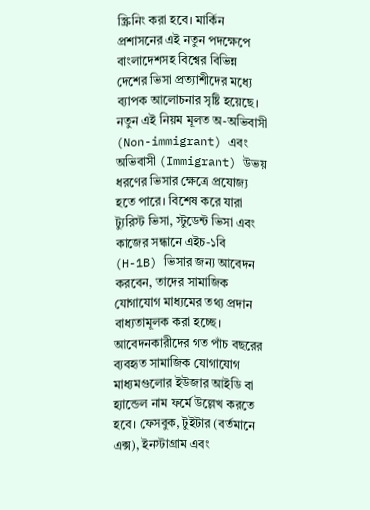স্ক্রিনিং করা হবে। মার্কিন প্রশাসনের এই নতুন পদক্ষেপে বাংলাদেশসহ বিশ্বের বিভিন্ন দেশের ভিসা প্রত্যাশীদের মধ্যে ব্যাপক আলোচনার সৃষ্টি হয়েছে। নতুন এই নিয়ম মূলত অ-অভিবাসী (Non-immigrant) এবং অভিবাসী (Immigrant) উভয় ধরণের ভিসার ক্ষেত্রে প্রযোজ্য হতে পারে। বিশেষ করে যারা ট্যুরিস্ট ভিসা, স্টুডেন্ট ভিসা এবং কাজের সন্ধানে এইচ-১বি (H-1B) ভিসার জন্য আবেদন করবেন, তাদের সামাজিক যোগাযোগ মাধ্যমের তথ্য প্রদান বাধ্যতামূলক করা হচ্ছে। আবেদনকারীদের গত পাঁচ বছরের ব্যবহৃত সামাজিক যোগাযোগ মাধ্যমগুলোর ইউজার আইডি বা হ্যান্ডেল নাম ফর্মে উল্লেখ করতে হবে। ফেসবুক, টুইটার (বর্তমানে এক্স), ইনস্টাগ্রাম এবং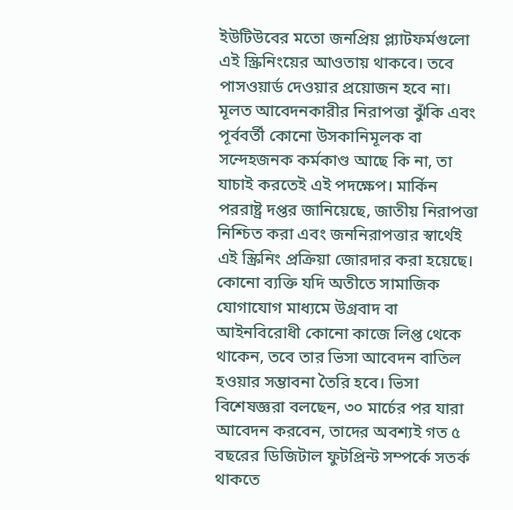ইউটিউবের মতো জনপ্রিয় প্ল্যাটফর্মগুলো এই স্ক্রিনিংয়ের আওতায় থাকবে। তবে পাসওয়ার্ড দেওয়ার প্রয়োজন হবে না। মূলত আবেদনকারীর নিরাপত্তা ঝুঁকি এবং পূর্ববর্তী কোনো উসকানিমূলক বা সন্দেহজনক কর্মকাণ্ড আছে কি না, তা যাচাই করতেই এই পদক্ষেপ। মার্কিন পররাষ্ট্র দপ্তর জানিয়েছে, জাতীয় নিরাপত্তা নিশ্চিত করা এবং জননিরাপত্তার স্বার্থেই এই স্ক্রিনিং প্রক্রিয়া জোরদার করা হয়েছে। কোনো ব্যক্তি যদি অতীতে সামাজিক যোগাযোগ মাধ্যমে উগ্রবাদ বা আইনবিরোধী কোনো কাজে লিপ্ত থেকে থাকেন, তবে তার ভিসা আবেদন বাতিল হওয়ার সম্ভাবনা তৈরি হবে। ভিসা বিশেষজ্ঞরা বলছেন, ৩০ মার্চের পর যারা আবেদন করবেন, তাদের অবশ্যই গত ৫ বছরের ডিজিটাল ফুটপ্রিন্ট সম্পর্কে সতর্ক থাকতে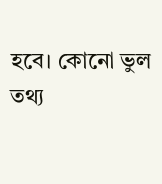হবে। কোনো ভুল তথ্য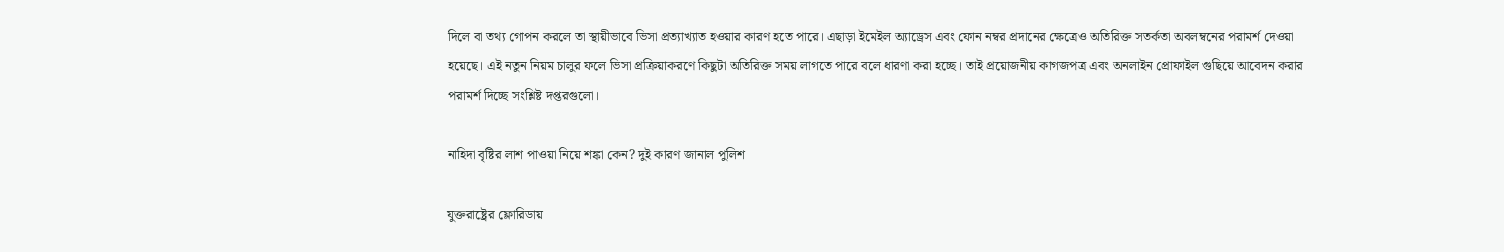দিলে বা তথ্য গোপন করলে তা স্থায়ীভাবে ভিসা প্রত্যাখ্যাত হওয়ার কারণ হতে পারে। এছাড়া ইমেইল অ্যাড্রেস এবং ফোন নম্বর প্রদানের ক্ষেত্রেও অতিরিক্ত সতর্কতা অবলম্বনের পরামর্শ দেওয়া হয়েছে। এই নতুন নিয়ম চালুর ফলে ভিসা প্রক্রিয়াকরণে কিছুটা অতিরিক্ত সময় লাগতে পারে বলে ধারণা করা হচ্ছে। তাই প্রয়োজনীয় কাগজপত্র এবং অনলাইন প্রোফাইল গুছিয়ে আবেদন করার পরামর্শ দিচ্ছে সংশ্লিষ্ট দপ্তরগুলো।

নাহিদা বৃষ্টির লাশ পাওয়া নিয়ে শঙ্কা কেন? দুই কারণ জানাল পুলিশ

যুক্তরাষ্ট্রের ফ্লোরিডায়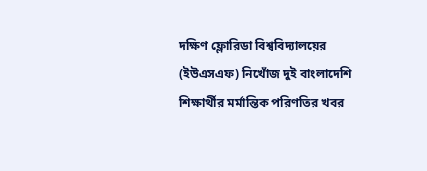দক্ষিণ ফ্লোরিডা বিশ্ববিদ্যালয়ের (ইউএসএফ) নিখোঁজ দুই বাংলাদেশি শিক্ষার্থীর মর্মান্তিক পরিণতির খবর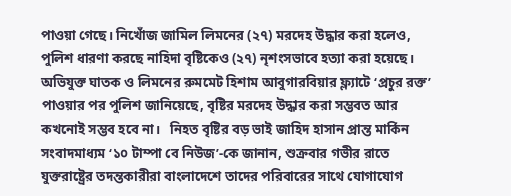পাওয়া গেছে। নিখোঁজ জামিল লিমনের (২৭) মরদেহ উদ্ধার করা হলেও, পুলিশ ধারণা করছে নাহিদা বৃষ্টিকেও (২৭) নৃশংসভাবে হত্যা করা হয়েছে। অভিযুক্ত ঘাতক ও লিমনের রুমমেট হিশাম আবুগারবিয়ার ফ্ল্যাটে ‘প্রচুর রক্ত’ পাওয়ার পর পুলিশ জানিয়েছে, বৃষ্টির মরদেহ উদ্ধার করা সম্ভবত আর কখনোই সম্ভব হবে না।   নিহত বৃষ্টির বড় ভাই জাহিদ হাসান প্রান্ত মার্কিন সংবাদমাধ্যম ‘১০ টাম্পা বে নিউজ’-কে জানান, শুক্রবার গভীর রাতে যুক্তরাষ্ট্রের তদন্তকারীরা বাংলাদেশে তাদের পরিবারের সাথে যোগাযোগ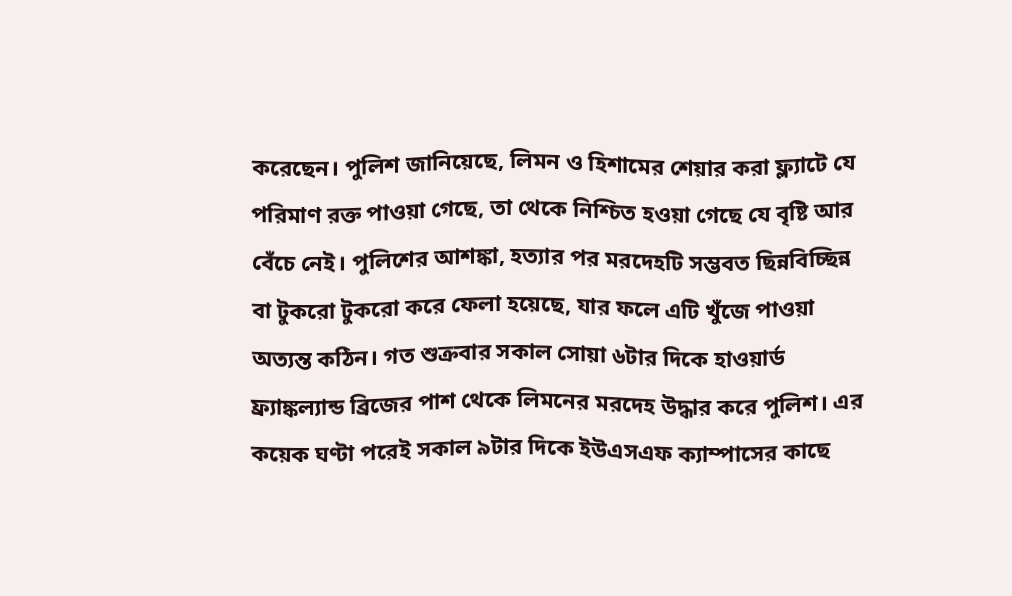করেছেন। পুলিশ জানিয়েছে, লিমন ও হিশামের শেয়ার করা ফ্ল্যাটে যে পরিমাণ রক্ত পাওয়া গেছে, তা থেকে নিশ্চিত হওয়া গেছে যে বৃষ্টি আর বেঁচে নেই। পুলিশের আশঙ্কা, হত্যার পর মরদেহটি সম্ভবত ছিন্নবিচ্ছিন্ন বা টুকরো টুকরো করে ফেলা হয়েছে, যার ফলে এটি খুঁজে পাওয়া অত্যন্ত কঠিন। গত শুক্রবার সকাল সোয়া ৬টার দিকে হাওয়ার্ড ফ্র্যাঙ্কল্যান্ড ব্রিজের পাশ থেকে লিমনের মরদেহ উদ্ধার করে পুলিশ। এর কয়েক ঘণ্টা পরেই সকাল ৯টার দিকে ইউএসএফ ক্যাম্পাসের কাছে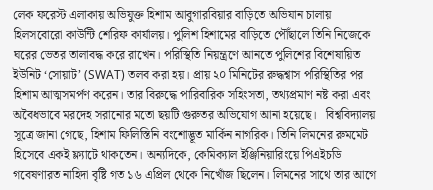লেক ফরেস্ট এলাকায় অভিযুক্ত হিশাম আবুগারবিয়ার বাড়িতে অভিযান চালায় হিলসবোরো কাউন্টি শেরিফ কার্যালয়। পুলিশ হিশামের বাড়িতে পৌঁছালে তিনি নিজেকে ঘরের ভেতর তালাবদ্ধ করে রাখেন। পরিস্থিতি নিয়ন্ত্রণে আনতে পুলিশের বিশেষায়িত ইউনিট ‘সোয়াট’ (SWAT) তলব করা হয়। প্রায় ২০ মিনিটের রুদ্ধশ্বাস পরিস্থিতির পর হিশাম আত্মসমর্পণ করেন। তার বিরুদ্ধে পারিবারিক সহিংসতা, তথ্যপ্রমাণ নষ্ট করা এবং অবৈধভাবে মরদেহ সরানোর মতো ছয়টি গুরুতর অভিযোগ আনা হয়েছে।   বিশ্ববিদ্যালয় সূত্রে জানা গেছে, হিশাম ফিলিস্তিনি বংশোদ্ভূত মার্কিন নাগরিক। তিনি লিমনের রুমমেট হিসেবে একই ফ্ল্যাটে থাকতেন। অন্যদিকে, কেমিক্যাল ইঞ্জিনিয়ারিংয়ে পিএইচডি গবেষণারত নাহিদা বৃষ্টি গত ১৬ এপ্রিল থেকে নিখোঁজ ছিলেন। লিমনের সাথে তার আগে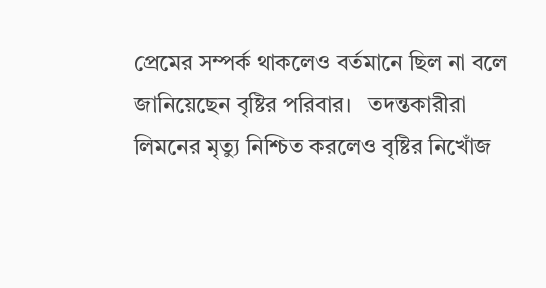প্রেমের সম্পর্ক থাকলেও বর্তমানে ছিল না বলে জানিয়েছেন বৃষ্টির পরিবার।   তদন্তকারীরা লিমনের মৃত্যু নিশ্চিত করলেও বৃষ্টির নিখোঁজ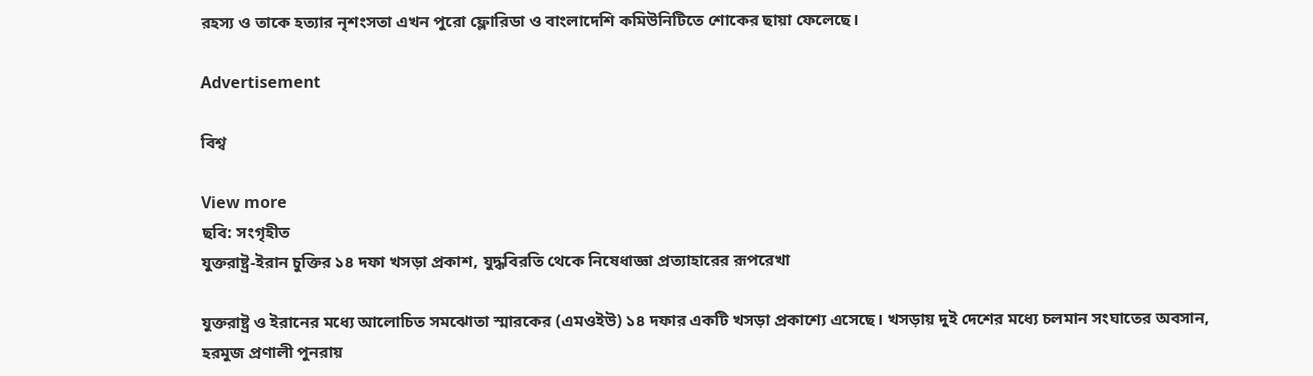রহস্য ও তাকে হত্যার নৃশংসতা এখন পুরো ফ্লোরিডা ও বাংলাদেশি কমিউনিটিতে শোকের ছায়া ফেলেছে।

Advertisement

বিশ্ব

View more
ছবি: সংগৃহীত
যুক্তরাষ্ট্র-ইরান চুক্তির ১৪ দফা খসড়া প্রকাশ, যুদ্ধবিরতি থেকে নিষেধাজ্ঞা প্রত্যাহারের রূপরেখা

যুক্তরাষ্ট্র ও ইরানের মধ্যে আলোচিত সমঝোতা স্মারকের (এমওইউ) ১৪ দফার একটি খসড়া প্রকাশ্যে এসেছে। খসড়ায় দুই দেশের মধ্যে চলমান সংঘাতের অবসান, হরমুজ প্রণালী পুনরায়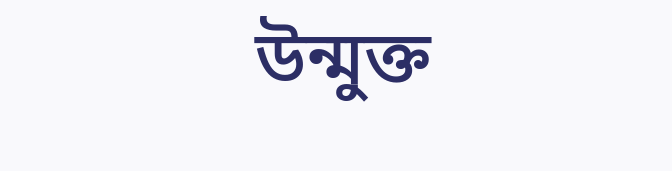উন্মুক্ত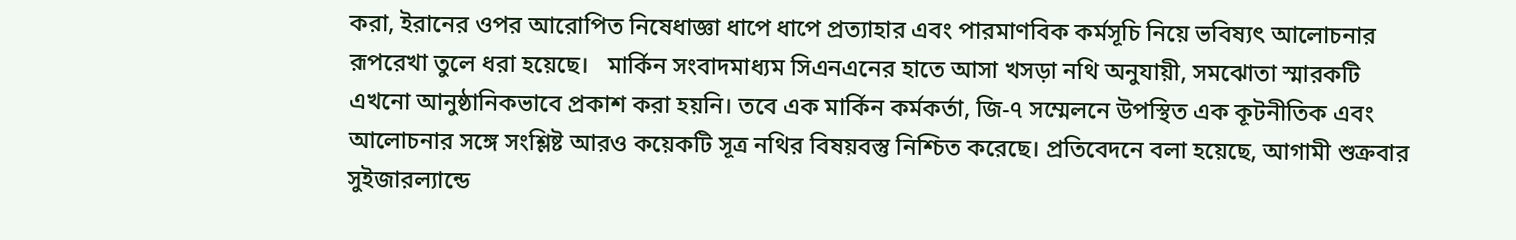করা, ইরানের ওপর আরোপিত নিষেধাজ্ঞা ধাপে ধাপে প্রত্যাহার এবং পারমাণবিক কর্মসূচি নিয়ে ভবিষ্যৎ আলোচনার রূপরেখা তুলে ধরা হয়েছে।   মার্কিন সংবাদমাধ্যম সিএনএনের হাতে আসা খসড়া নথি অনুযায়ী, সমঝোতা স্মারকটি এখনো আনুষ্ঠানিকভাবে প্রকাশ করা হয়নি। তবে এক মার্কিন কর্মকর্তা, জি-৭ সম্মেলনে উপস্থিত এক কূটনীতিক এবং আলোচনার সঙ্গে সংশ্লিষ্ট আরও কয়েকটি সূত্র নথির বিষয়বস্তু নিশ্চিত করেছে। প্রতিবেদনে বলা হয়েছে, আগামী শুক্রবার সুইজারল্যান্ডে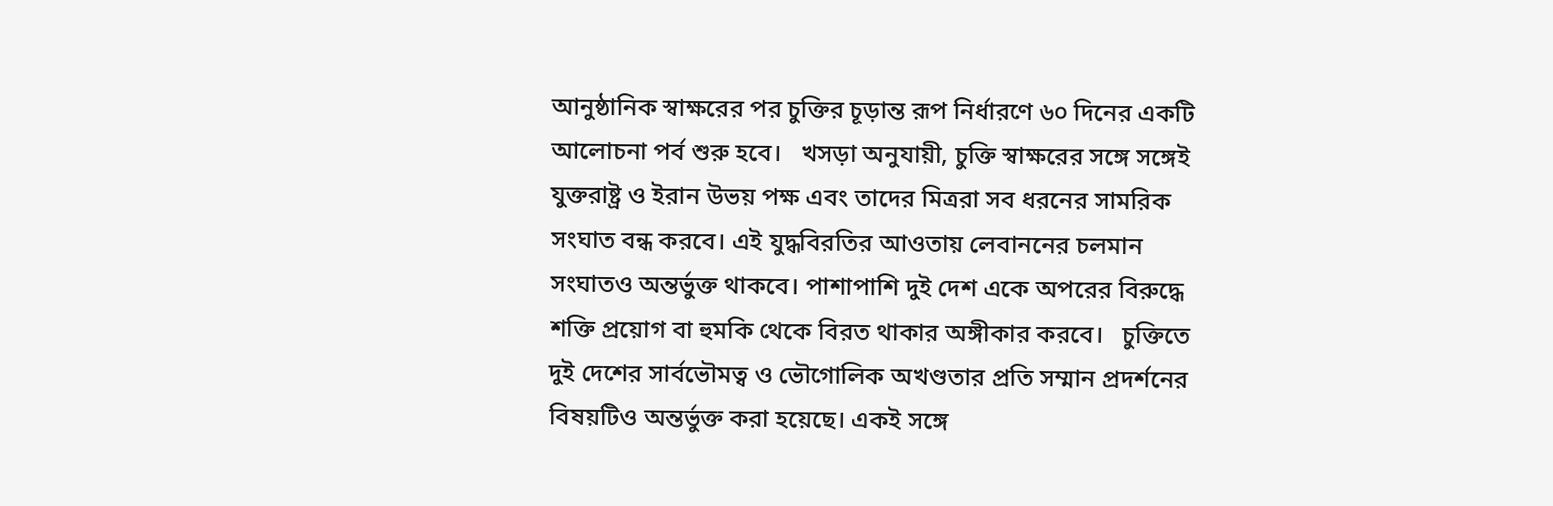আনুষ্ঠানিক স্বাক্ষরের পর চুক্তির চূড়ান্ত রূপ নির্ধারণে ৬০ দিনের একটি আলোচনা পর্ব শুরু হবে।   খসড়া অনুযায়ী, চুক্তি স্বাক্ষরের সঙ্গে সঙ্গেই যুক্তরাষ্ট্র ও ইরান উভয় পক্ষ এবং তাদের মিত্ররা সব ধরনের সামরিক সংঘাত বন্ধ করবে। এই যুদ্ধবিরতির আওতায় লেবাননের চলমান সংঘাতও অন্তর্ভুক্ত থাকবে। পাশাপাশি দুই দেশ একে অপরের বিরুদ্ধে শক্তি প্রয়োগ বা হুমকি থেকে বিরত থাকার অঙ্গীকার করবে।   চুক্তিতে দুই দেশের সার্বভৌমত্ব ও ভৌগোলিক অখণ্ডতার প্রতি সম্মান প্রদর্শনের বিষয়টিও অন্তর্ভুক্ত করা হয়েছে। একই সঙ্গে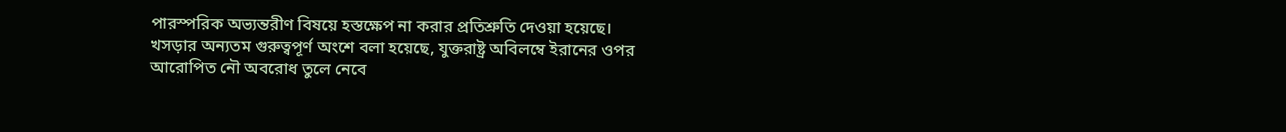পারস্পরিক অভ্যন্তরীণ বিষয়ে হস্তক্ষেপ না করার প্রতিশ্রুতি দেওয়া হয়েছে।   খসড়ার অন্যতম গুরুত্বপূর্ণ অংশে বলা হয়েছে, যুক্তরাষ্ট্র অবিলম্বে ইরানের ওপর আরোপিত নৌ অবরোধ তুলে নেবে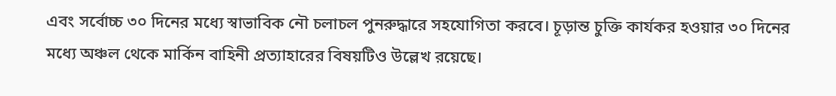এবং সর্বোচ্চ ৩০ দিনের মধ্যে স্বাভাবিক নৌ চলাচল পুনরুদ্ধারে সহযোগিতা করবে। চূড়ান্ত চুক্তি কার্যকর হওয়ার ৩০ দিনের মধ্যে অঞ্চল থেকে মার্কিন বাহিনী প্রত্যাহারের বিষয়টিও উল্লেখ রয়েছে।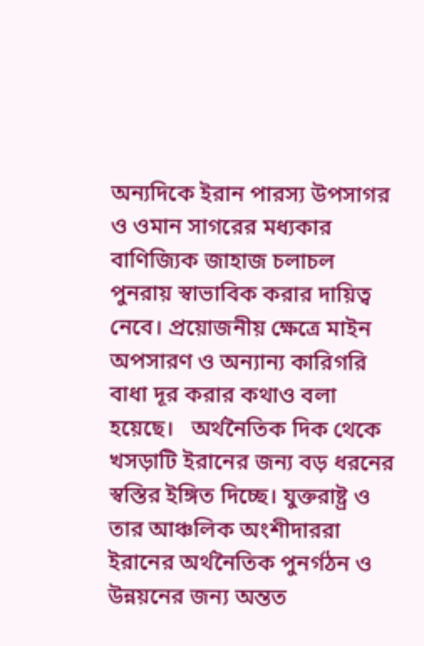অন্যদিকে ইরান পারস্য উপসাগর ও ওমান সাগরের মধ্যকার বাণিজ্যিক জাহাজ চলাচল পুনরায় স্বাভাবিক করার দায়িত্ব নেবে। প্রয়োজনীয় ক্ষেত্রে মাইন অপসারণ ও অন্যান্য কারিগরি বাধা দূর করার কথাও বলা হয়েছে।   অর্থনৈতিক দিক থেকে খসড়াটি ইরানের জন্য বড় ধরনের স্বস্তির ইঙ্গিত দিচ্ছে। যুক্তরাষ্ট্র ও তার আঞ্চলিক অংশীদাররা ইরানের অর্থনৈতিক পুনর্গঠন ও উন্নয়নের জন্য অন্তত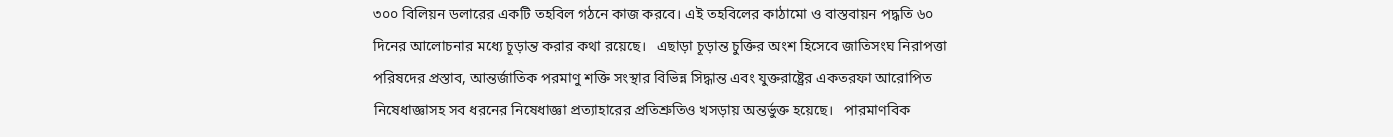৩০০ বিলিয়ন ডলারের একটি তহবিল গঠনে কাজ করবে। এই তহবিলের কাঠামো ও বাস্তবায়ন পদ্ধতি ৬০ দিনের আলোচনার মধ্যে চূড়ান্ত করার কথা রয়েছে।   এছাড়া চূড়ান্ত চুক্তির অংশ হিসেবে জাতিসংঘ নিরাপত্তা পরিষদের প্রস্তাব, আন্তর্জাতিক পরমাণু শক্তি সংস্থার বিভিন্ন সিদ্ধান্ত এবং যুক্তরাষ্ট্রের একতরফা আরোপিত নিষেধাজ্ঞাসহ সব ধরনের নিষেধাজ্ঞা প্রত্যাহারের প্রতিশ্রুতিও খসড়ায় অন্তর্ভুক্ত হয়েছে।   পারমাণবিক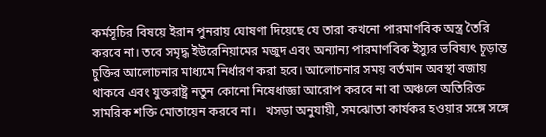কর্মসূচির বিষয়ে ইরান পুনরায় ঘোষণা দিয়েছে যে তারা কখনো পারমাণবিক অস্ত্র তৈরি করবে না। তবে সমৃদ্ধ ইউরেনিয়ামের মজুদ এবং অন্যান্য পারমাণবিক ইস্যুর ভবিষ্যৎ চূড়ান্ত চুক্তির আলোচনার মাধ্যমে নির্ধারণ করা হবে। আলোচনার সময় বর্তমান অবস্থা বজায় থাকবে এবং যুক্তরাষ্ট্র নতুন কোনো নিষেধাজ্ঞা আরোপ করবে না বা অঞ্চলে অতিরিক্ত সামরিক শক্তি মোতায়েন করবে না।   খসড়া অনুযায়ী, সমঝোতা কার্যকর হওয়ার সঙ্গে সঙ্গে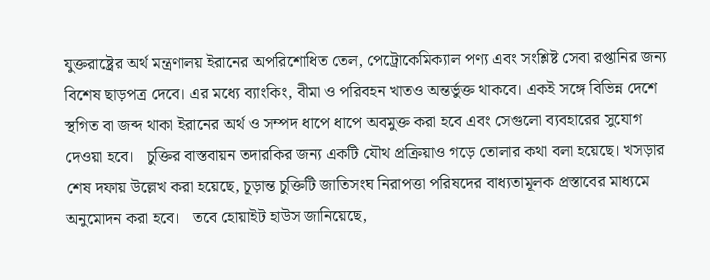যুক্তরাষ্ট্রের অর্থ মন্ত্রণালয় ইরানের অপরিশোধিত তেল, পেট্রোকেমিক্যাল পণ্য এবং সংশ্লিষ্ট সেবা রপ্তানির জন্য বিশেষ ছাড়পত্র দেবে। এর মধ্যে ব্যাংকিং, বীমা ও পরিবহন খাতও অন্তর্ভুক্ত থাকবে। একই সঙ্গে বিভিন্ন দেশে স্থগিত বা জব্দ থাকা ইরানের অর্থ ও সম্পদ ধাপে ধাপে অবমুক্ত করা হবে এবং সেগুলো ব্যবহারের সুযোগ দেওয়া হবে।   চুক্তির বাস্তবায়ন তদারকির জন্য একটি যৌথ প্রক্রিয়াও গড়ে তোলার কথা বলা হয়েছে। খসড়ার শেষ দফায় উল্লেখ করা হয়েছে, চূড়ান্ত চুক্তিটি জাতিসংঘ নিরাপত্তা পরিষদের বাধ্যতামূলক প্রস্তাবের মাধ্যমে অনুমোদন করা হবে।   তবে হোয়াইট হাউস জানিয়েছে,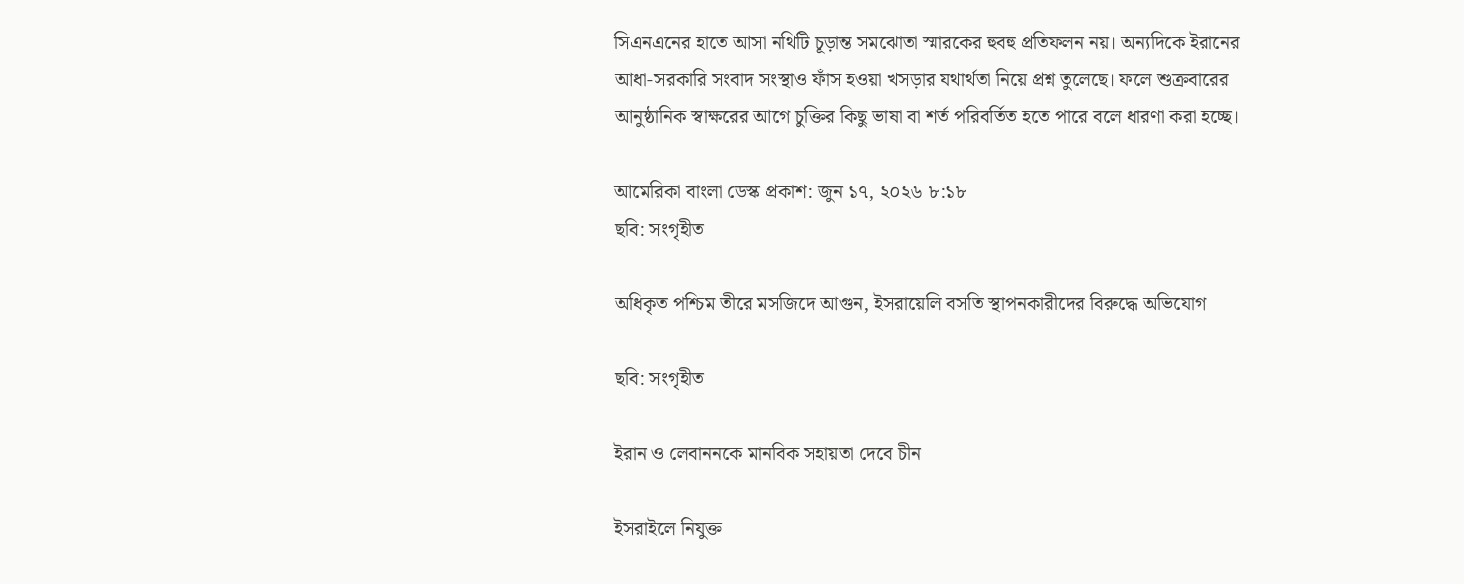সিএনএনের হাতে আসা নথিটি চূড়ান্ত সমঝোতা স্মারকের হুবহু প্রতিফলন নয়। অন্যদিকে ইরানের আধা-সরকারি সংবাদ সংস্থাও ফাঁস হওয়া খসড়ার যথার্থতা নিয়ে প্রশ্ন তুলেছে। ফলে শুক্রবারের আনুষ্ঠানিক স্বাক্ষরের আগে চুক্তির কিছু ভাষা বা শর্ত পরিবর্তিত হতে পারে বলে ধারণা করা হচ্ছে।

আমেরিকা বাংলা ডেস্ক প্রকাশ: জুন ১৭, ২০২৬ ৮:১৮
ছবি: সংগৃহীত

অধিকৃত পশ্চিম তীরে মসজিদে আগুন, ইসরায়েলি বসতি স্থাপনকারীদের বিরুদ্ধে অভিযোগ

ছবি: সংগৃহীত

ইরান ও লেবাননকে মানবিক সহায়তা দেবে চীন

ইসরাইলে নিযুক্ত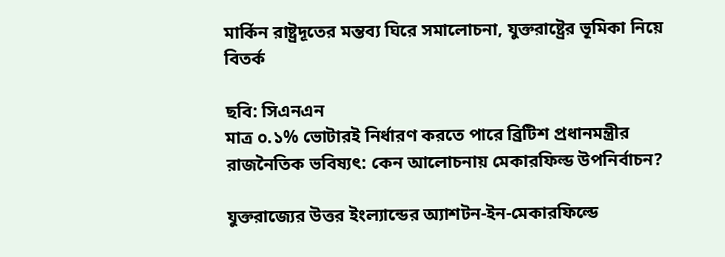মার্কিন রাষ্ট্রদূতের মন্তব্য ঘিরে সমালোচনা, যুক্তরাষ্ট্রের ভূমিকা নিয়ে বিতর্ক

ছবি: সিএনএন
মাত্র ০.১% ভোটারই নির্ধারণ করতে পারে ব্রিটিশ প্রধানমন্ত্রীর রাজনৈতিক ভবিষ্যৎ: কেন আলোচনায় মেকারফিল্ড উপনির্বাচন?

যুক্তরাজ্যের উত্তর ইংল্যান্ডের অ্যাশটন-ইন-মেকারফিল্ডে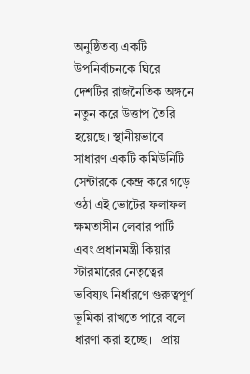অনুষ্ঠিতব্য একটি উপনির্বাচনকে ঘিরে দেশটির রাজনৈতিক অঙ্গনে নতুন করে উত্তাপ তৈরি হয়েছে। স্থানীয়ভাবে সাধারণ একটি কমিউনিটি সেন্টারকে কেন্দ্র করে গড়ে ওঠা এই ভোটের ফলাফল ক্ষমতাসীন লেবার পার্টি এবং প্রধানমন্ত্রী কিয়ার স্টারমারের নেতৃত্বের ভবিষ্যৎ নির্ধারণে গুরুত্বপূর্ণ ভূমিকা রাখতে পারে বলে ধারণা করা হচ্ছে।   প্রায়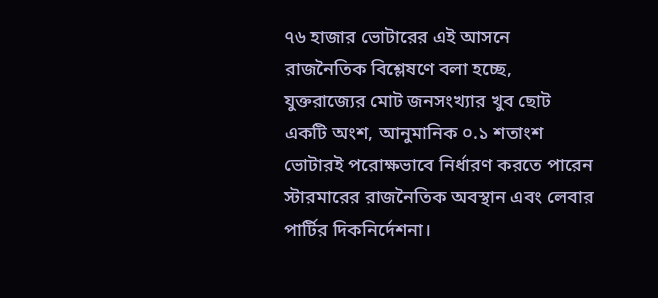৭৬ হাজার ভোটারের এই আসনে রাজনৈতিক বিশ্লেষণে বলা হচ্ছে, যুক্তরাজ্যের মোট জনসংখ্যার খুব ছোট একটি অংশ, আনুমানিক ০.১ শতাংশ ভোটারই পরোক্ষভাবে নির্ধারণ করতে পারেন স্টারমারের রাজনৈতিক অবস্থান এবং লেবার পার্টির দিকনির্দেশনা।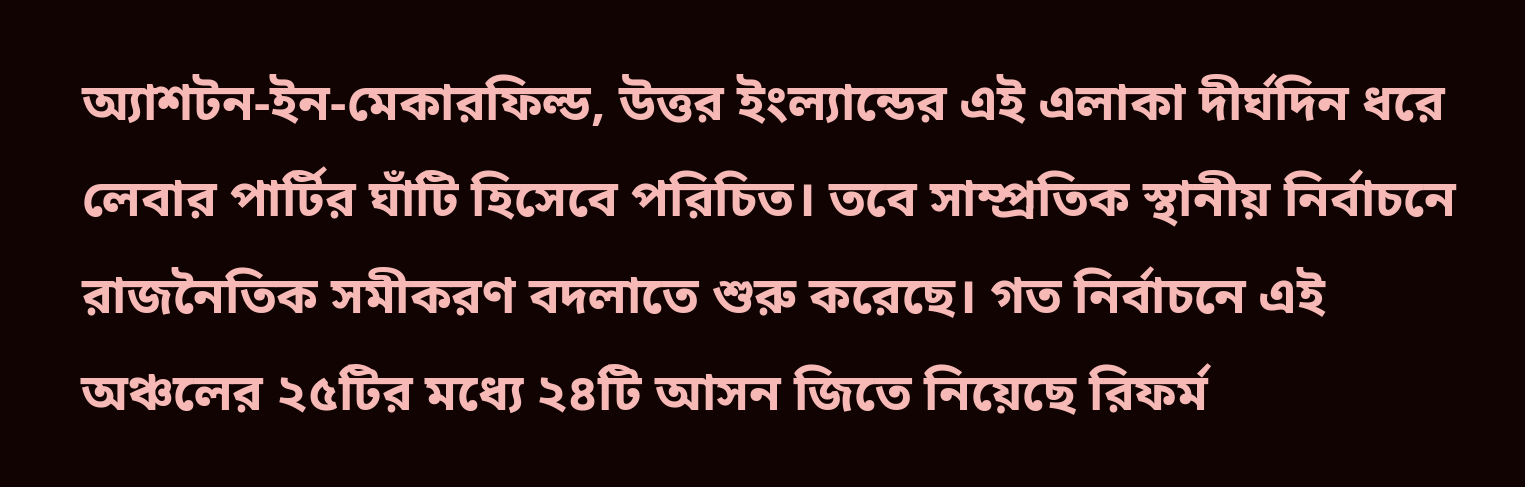অ্যাশটন-ইন-মেকারফিল্ড, উত্তর ইংল্যান্ডের এই এলাকা দীর্ঘদিন ধরে লেবার পার্টির ঘাঁটি হিসেবে পরিচিত। তবে সাম্প্রতিক স্থানীয় নির্বাচনে রাজনৈতিক সমীকরণ বদলাতে শুরু করেছে। গত নির্বাচনে এই অঞ্চলের ২৫টির মধ্যে ২৪টি আসন জিতে নিয়েছে রিফর্ম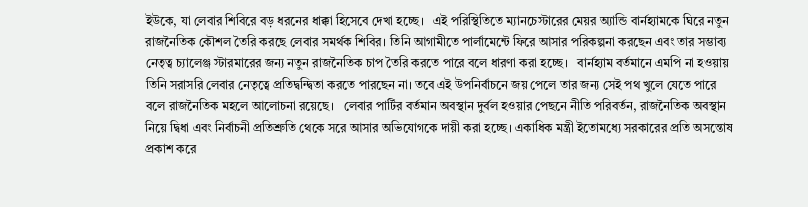ইউকে, যা লেবার শিবিরে বড় ধরনের ধাক্কা হিসেবে দেখা হচ্ছে।   এই পরিস্থিতিতে ম্যানচেস্টারের মেয়র অ্যান্ডি বার্নহ্যামকে ঘিরে নতুন রাজনৈতিক কৌশল তৈরি করছে লেবার সমর্থক শিবির। তিনি আগামীতে পার্লামেন্টে ফিরে আসার পরিকল্পনা করছেন এবং তার সম্ভাব্য নেতৃত্ব চ্যালেঞ্জ স্টারমারের জন্য নতুন রাজনৈতিক চাপ তৈরি করতে পারে বলে ধারণা করা হচ্ছে।   বার্নহ্যাম বর্তমানে এমপি না হওয়ায় তিনি সরাসরি লেবার নেতৃত্বে প্রতিদ্বন্দ্বিতা করতে পারছেন না। তবে এই উপনির্বাচনে জয় পেলে তার জন্য সেই পথ খুলে যেতে পারে বলে রাজনৈতিক মহলে আলোচনা রয়েছে।   লেবার পার্টির বর্তমান অবস্থান দুর্বল হওয়ার পেছনে নীতি পরিবর্তন, রাজনৈতিক অবস্থান নিয়ে দ্বিধা এবং নির্বাচনী প্রতিশ্রুতি থেকে সরে আসার অভিযোগকে দায়ী করা হচ্ছে। একাধিক মন্ত্রী ইতোমধ্যে সরকারের প্রতি অসন্তোষ প্রকাশ করে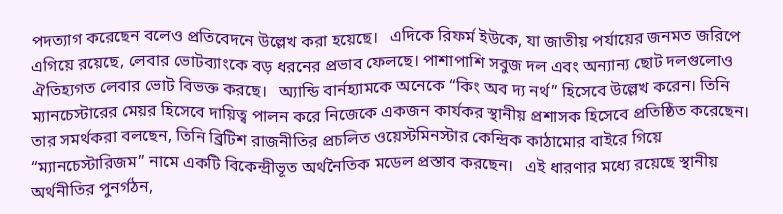পদত্যাগ করেছেন বলেও প্রতিবেদনে উল্লেখ করা হয়েছে।   এদিকে রিফর্ম ইউকে, যা জাতীয় পর্যায়ের জনমত জরিপে এগিয়ে রয়েছে, লেবার ভোটব্যাংকে বড় ধরনের প্রভাব ফেলছে। পাশাপাশি সবুজ দল এবং অন্যান্য ছোট দলগুলোও ঐতিহ্যগত লেবার ভোট বিভক্ত করছে।   অ্যান্ডি বার্নহ্যামকে অনেকে “কিং অব দ্য নর্থ” হিসেবে উল্লেখ করেন। তিনি ম্যানচেস্টারের মেয়র হিসেবে দায়িত্ব পালন করে নিজেকে একজন কার্যকর স্থানীয় প্রশাসক হিসেবে প্রতিষ্ঠিত করেছেন। তার সমর্থকরা বলছেন, তিনি ব্রিটিশ রাজনীতির প্রচলিত ওয়েস্টমিনস্টার কেন্দ্রিক কাঠামোর বাইরে গিয়ে “ম্যানচেস্টারিজম” নামে একটি বিকেন্দ্রীভূত অর্থনৈতিক মডেল প্রস্তাব করছেন।   এই ধারণার মধ্যে রয়েছে স্থানীয় অর্থনীতির পুনর্গঠন,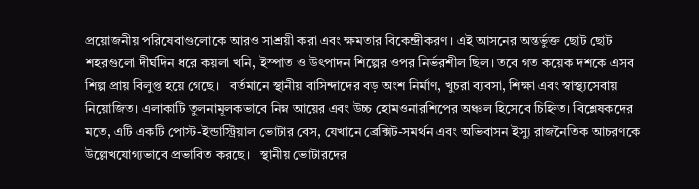প্রয়োজনীয় পরিষেবাগুলোকে আরও সাশ্রয়ী করা এবং ক্ষমতার বিকেন্দ্রীকরণ। এই আসনের অন্তর্ভুক্ত ছোট ছোট শহরগুলো দীর্ঘদিন ধরে কয়লা খনি, ইস্পাত ও উৎপাদন শিল্পের ওপর নির্ভরশীল ছিল। তবে গত কয়েক দশকে এসব শিল্প প্রায় বিলুপ্ত হয়ে গেছে।   বর্তমানে স্থানীয় বাসিন্দাদের বড় অংশ নির্মাণ, খুচরা ব্যবসা, শিক্ষা এবং স্বাস্থ্যসেবায় নিয়োজিত। এলাকাটি তুলনামূলকভাবে নিম্ন আয়ের এবং উচ্চ হোমওনারশিপের অঞ্চল হিসেবে চিহ্নিত। বিশ্লেষকদের মতে, এটি একটি পোস্ট-ইন্ডাস্ট্রিয়াল ভোটার বেস, যেখানে ব্রেক্সিট-সমর্থন এবং অভিবাসন ইস্যু রাজনৈতিক আচরণকে উল্লেখযোগ্যভাবে প্রভাবিত করছে।   স্থানীয় ভোটারদের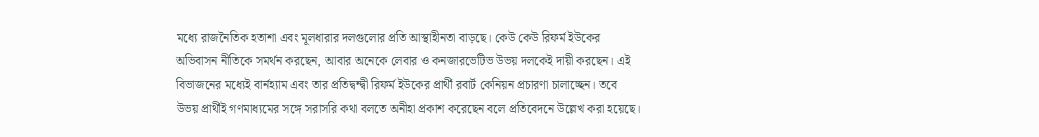মধ্যে রাজনৈতিক হতাশা এবং মূলধারার দলগুলোর প্রতি আস্থাহীনতা বাড়ছে। কেউ কেউ রিফর্ম ইউকের অভিবাসন নীতিকে সমর্থন করছেন, আবার অনেকে লেবার ও কনজারভেটিভ উভয় দলকেই দায়ী করছেন। এই বিভাজনের মধ্যেই বার্নহ্যাম এবং তার প্রতিদ্বন্দ্বী রিফর্ম ইউকের প্রার্থী রবার্ট কেনিয়ন প্রচারণা চালাচ্ছেন। তবে উভয় প্রার্থীই গণমাধ্যমের সঙ্গে সরাসরি কথা বলতে অনীহা প্রকাশ করেছেন বলে প্রতিবেদনে উল্লেখ করা হয়েছে।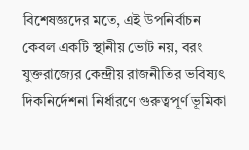বিশেষজ্ঞদের মতে, এই উপনির্বাচন কেবল একটি স্থানীয় ভোট নয়, বরং যুক্তরাজ্যের কেন্দ্রীয় রাজনীতির ভবিষ্যৎ দিকনির্দেশনা নির্ধারণে গুরুত্বপূর্ণ ভূমিকা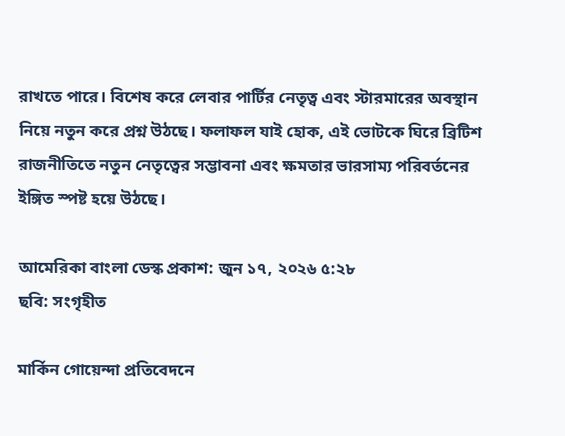রাখতে পারে। বিশেষ করে লেবার পার্টির নেতৃত্ব এবং স্টারমারের অবস্থান নিয়ে নতুন করে প্রশ্ন উঠছে। ফলাফল যাই হোক, এই ভোটকে ঘিরে ব্রিটিশ রাজনীতিতে নতুন নেতৃত্বের সম্ভাবনা এবং ক্ষমতার ভারসাম্য পরিবর্তনের ইঙ্গিত স্পষ্ট হয়ে উঠছে।

আমেরিকা বাংলা ডেস্ক প্রকাশ: জুন ১৭, ২০২৬ ৫:২৮
ছবি: সংগৃহীত

মার্কিন গোয়েন্দা প্রতিবেদনে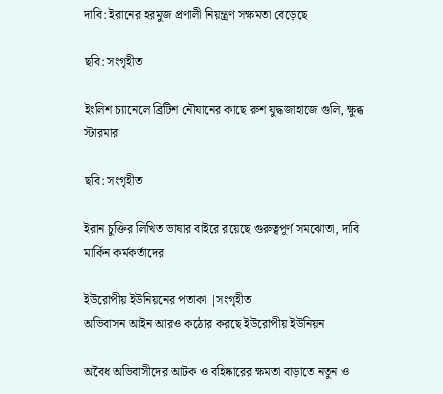দাবি: ইরানের হরমুজ প্রণালী নিয়ন্ত্রণ সক্ষমতা বেড়েছে

ছবি: সংগৃহীত

ইংলিশ চ্যানেলে ব্রিটিশ নৌযানের কাছে রুশ যুদ্ধজাহাজে গুলি, ক্ষুব্ধ স্টারমার

ছবি: সংগৃহীত

ইরান চুক্তির লিখিত ভাষার বাইরে রয়েছে গুরুত্বপূর্ণ সমঝোতা, দাবি মার্কিন কর্মকর্তাদের

ইউরোপীয় ইউনিয়নের পতাকা |সংগৃহীত
অভিবাসন আইন আরও কঠোর করছে ইউরোপীয় ইউনিয়ন

অবৈধ অভিবাসীদের আটক ও বহিষ্কারের ক্ষমতা বাড়াতে নতুন ও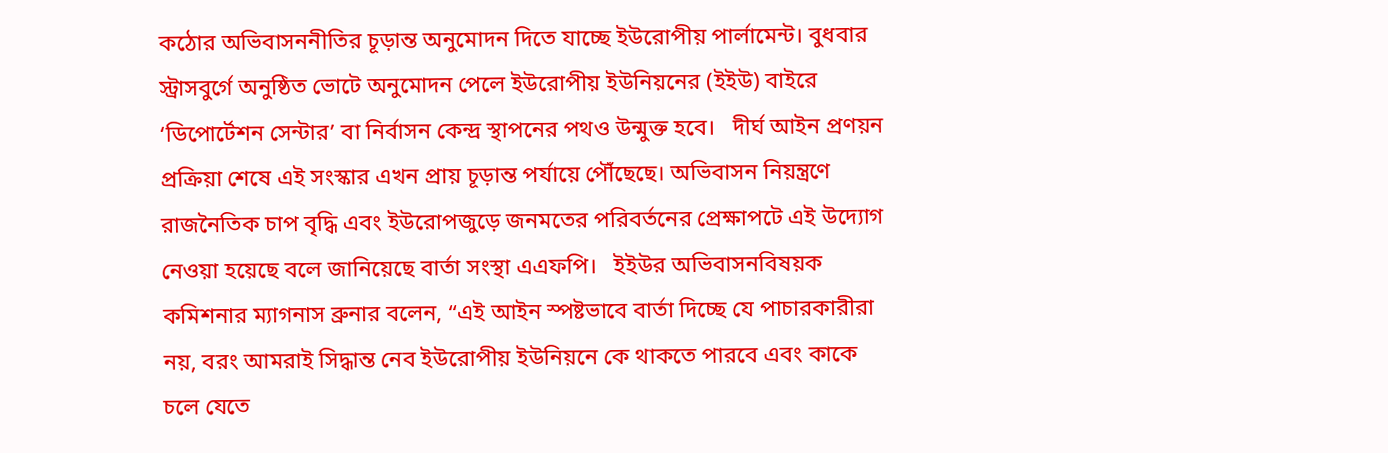কঠোর অভিবাসননীতির চূড়ান্ত অনুমোদন দিতে যাচ্ছে ইউরোপীয় পার্লামেন্ট। বুধবার স্ট্রাসবুর্গে অনুষ্ঠিত ভোটে অনুমোদন পেলে ইউরোপীয় ইউনিয়নের (ইইউ) বাইরে ‘ডিপোর্টেশন সেন্টার’ বা নির্বাসন কেন্দ্র স্থাপনের পথও উন্মুক্ত হবে।   দীর্ঘ আইন প্রণয়ন প্রক্রিয়া শেষে এই সংস্কার এখন প্রায় চূড়ান্ত পর্যায়ে পৌঁছেছে। অভিবাসন নিয়ন্ত্রণে রাজনৈতিক চাপ বৃদ্ধি এবং ইউরোপজুড়ে জনমতের পরিবর্তনের প্রেক্ষাপটে এই উদ্যোগ নেওয়া হয়েছে বলে জানিয়েছে বার্তা সংস্থা এএফপি।   ইইউর অভিবাসনবিষয়ক কমিশনার ম্যাগনাস ব্রুনার বলেন, “এই আইন স্পষ্টভাবে বার্তা দিচ্ছে যে পাচারকারীরা নয়, বরং আমরাই সিদ্ধান্ত নেব ইউরোপীয় ইউনিয়নে কে থাকতে পারবে এবং কাকে চলে যেতে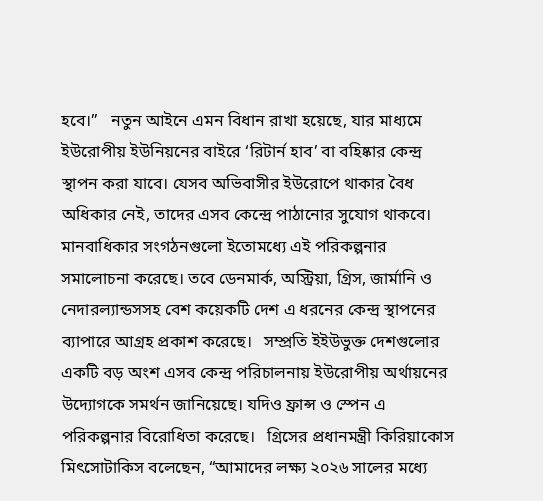হবে।”   নতুন আইনে এমন বিধান রাখা হয়েছে, যার মাধ্যমে ইউরোপীয় ইউনিয়নের বাইরে ‘রিটার্ন হাব’ বা বহিষ্কার কেন্দ্র স্থাপন করা যাবে। যেসব অভিবাসীর ইউরোপে থাকার বৈধ অধিকার নেই, তাদের এসব কেন্দ্রে পাঠানোর সুযোগ থাকবে।   মানবাধিকার সংগঠনগুলো ইতোমধ্যে এই পরিকল্পনার সমালোচনা করেছে। তবে ডেনমার্ক, অস্ট্রিয়া, গ্রিস, জার্মানি ও নেদারল্যান্ডসসহ বেশ কয়েকটি দেশ এ ধরনের কেন্দ্র স্থাপনের ব্যাপারে আগ্রহ প্রকাশ করেছে।   সম্প্রতি ইইউভুক্ত দেশগুলোর একটি বড় অংশ এসব কেন্দ্র পরিচালনায় ইউরোপীয় অর্থায়নের উদ্যোগকে সমর্থন জানিয়েছে। যদিও ফ্রান্স ও স্পেন এ পরিকল্পনার বিরোধিতা করেছে।   গ্রিসের প্রধানমন্ত্রী কিরিয়াকোস মিৎসোটাকিস বলেছেন, “আমাদের লক্ষ্য ২০২৬ সালের মধ্যে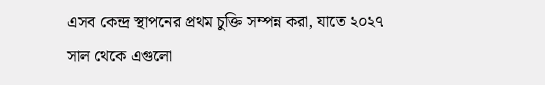এসব কেন্দ্র স্থাপনের প্রথম চুক্তি সম্পন্ন করা, যাতে ২০২৭ সাল থেকে এগুলো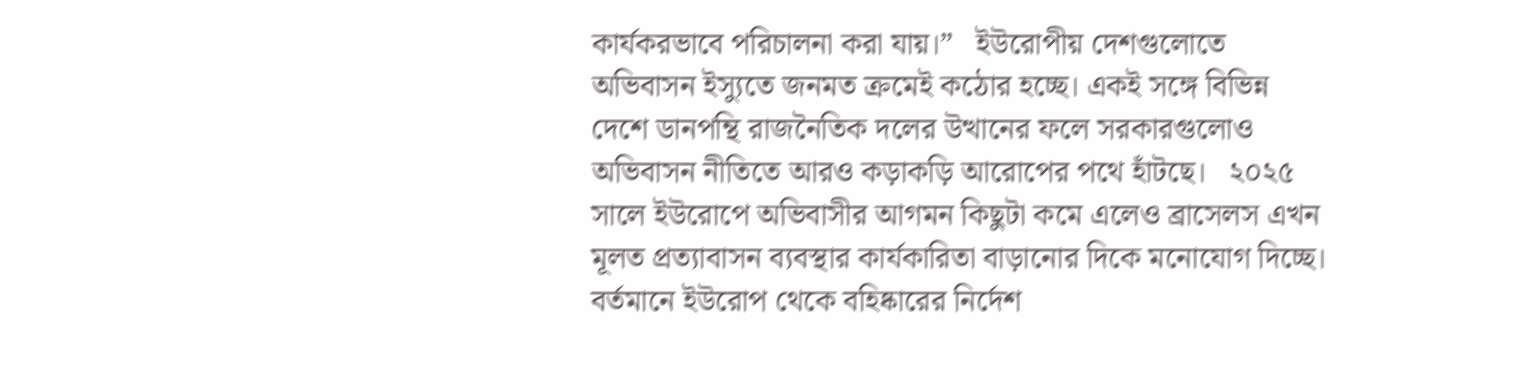কার্যকরভাবে পরিচালনা করা যায়।”   ইউরোপীয় দেশগুলোতে অভিবাসন ইস্যুতে জনমত ক্রমেই কঠোর হচ্ছে। একই সঙ্গে বিভিন্ন দেশে ডানপন্থি রাজনৈতিক দলের উত্থানের ফলে সরকারগুলোও অভিবাসন নীতিতে আরও কড়াকড়ি আরোপের পথে হাঁটছে।   ২০২৫ সালে ইউরোপে অভিবাসীর আগমন কিছুটা কমে এলেও ব্রাসেলস এখন মূলত প্রত্যাবাসন ব্যবস্থার কার্যকারিতা বাড়ানোর দিকে মনোযোগ দিচ্ছে। বর্তমানে ইউরোপ থেকে বহিষ্কারের নির্দেশ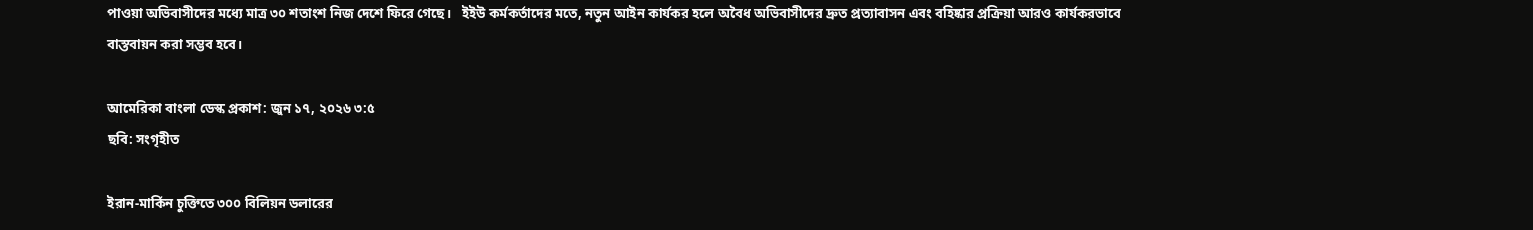পাওয়া অভিবাসীদের মধ্যে মাত্র ৩০ শতাংশ নিজ দেশে ফিরে গেছে।   ইইউ কর্মকর্তাদের মতে, নতুন আইন কার্যকর হলে অবৈধ অভিবাসীদের দ্রুত প্রত্যাবাসন এবং বহিষ্কার প্রক্রিয়া আরও কার্যকরভাবে বাস্তবায়ন করা সম্ভব হবে।

আমেরিকা বাংলা ডেস্ক প্রকাশ: জুন ১৭, ২০২৬ ৩:৫
ছবি: সংগৃহীত

ইরান-মার্কিন চুক্তিতে ৩০০ বিলিয়ন ডলারের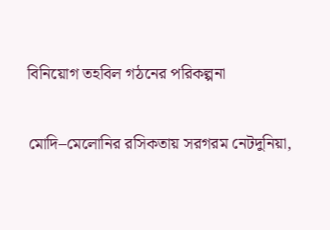বিনিয়োগ তহবিল গঠনের পরিকল্পনা

মোদি–মেলোনির রসিকতায় সরগরম নেটদুনিয়া,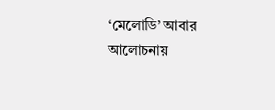‘মেলোডি’ আবার আলোচনায়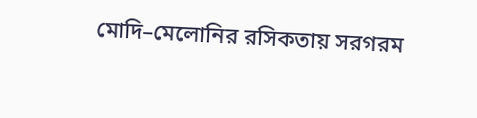মোদি–মেলোনির রসিকতায় সরগরম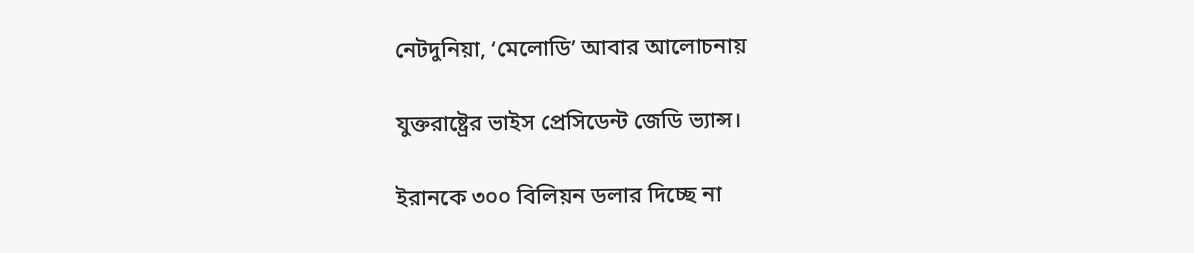নেটদুনিয়া, ‘মেলোডি’ আবার আলোচনায়

যুক্তরাষ্ট্রের ভাইস প্রেসিডেন্ট জেডি ভ্যান্স।

ইরানকে ৩০০ বিলিয়ন ডলার দিচ্ছে না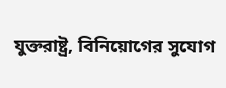যুক্তরাষ্ট্র, বিনিয়োগের সুযোগ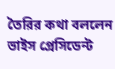তৈরির কথা বললেন ভাইস প্রেসিডেন্ট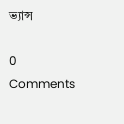ভ্যান্স

0 Comments